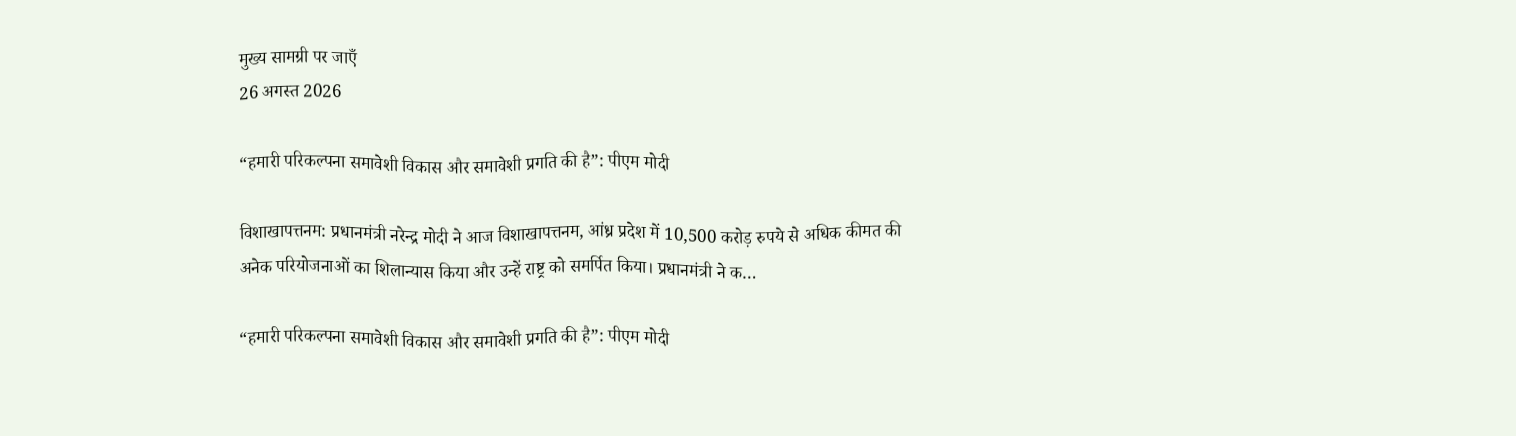मुख्य सामग्री पर जाएँ
26 अगस्त 2026

“हमारी परिकल्पना समावेशी विकास और समावेशी प्रगति की है”: पीएम मोदी

विशाखापत्तनम: प्रधानमंत्री नरेन्द्र मोदी ने आज विशाखापत्तनम, आंध्र प्रदेश में 10,500 करोड़ रुपये से अधिक कीमत की अनेक परियोजनाओं का शिलान्यास किया और उन्हें राष्ट्र को समर्पित किया। प्रधानमंत्री ने क…

“हमारी परिकल्पना समावेशी विकास और समावेशी प्रगति की है”: पीएम मोदी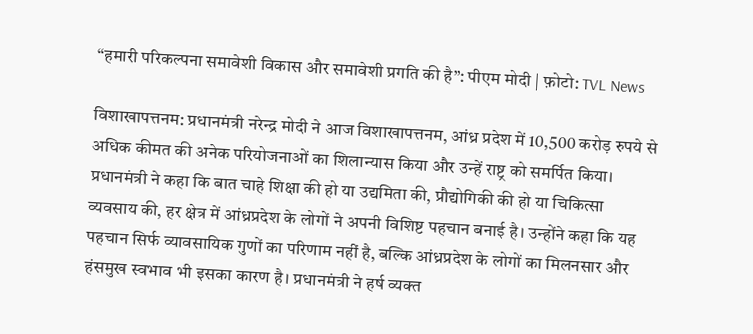“हमारी परिकल्पना समावेशी विकास और समावेशी प्रगति की है”: पीएम मोदी | फ़ोटो: TVL News

विशाखापत्तनम: प्रधानमंत्री नरेन्द्र मोदी ने आज विशाखापत्तनम, आंध्र प्रदेश में 10,500 करोड़ रुपये से अधिक कीमत की अनेक परियोजनाओं का शिलान्यास किया और उन्हें राष्ट्र को समर्पित किया। प्रधानमंत्री ने कहा कि बात चाहे शिक्षा की हो या उद्यमिता की, प्रौद्योगिकी की हो या चिकित्सा व्यवसाय की, हर क्षेत्र में आंध्रप्रदेश के लोगों ने अपनी विशिष्ट पहचान बनाई है। उन्होंने कहा कि यह पहचान सिर्फ व्यावसायिक गुणों का परिणाम नहीं है, बल्कि आंध्रप्रदेश के लोगों का मिलनसार और हंसमुख स्वभाव भी इसका कारण है। प्रधानमंत्री ने हर्ष व्यक्त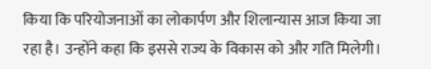किया कि परियोजनाओं का लोकार्पण और शिलान्यास आज किया जा रहा है। उन्होंने कहा कि इससे राज्य के विकास को और गति मिलेगी।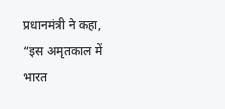प्रधानमंत्री ने कहा, “इस अमृतकाल में भारत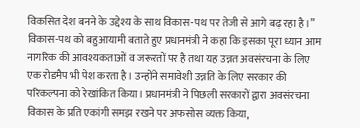विकसित देश बनने के उद्देश्य के साथ विकास-पथ पर तेजी से आगे बढ़ रहा है।” विकास-पथ को बहुआयामी बताते हुए प्रधानमंत्री ने कहा कि इसका पूरा ध्यान आम नागरिक की आवश्यकताओं व जरूरतों पर है तथा यह उन्नत अवसंरचना के लिए एक रोडमैप भी पेश करता है। उन्होंने समावेशी उन्नति के लिए सरकार की परिकल्पना को रेखांकित किया। प्रधानमंत्री ने पिछली सरकारों द्वारा अवसंरचना विकास के प्रति एकांगी समझ रखने पर अफसोस व्यक्त किया,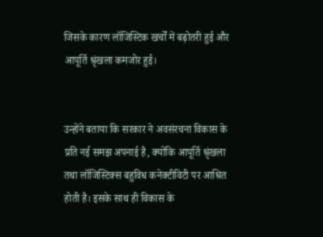जिसके कारण लॉजिस्टिक खर्चों में बढ़ोतरी हुई और आपूर्ति श्रृंखला कमजोर हुई।


उन्होंने बताया कि सरकार ने अवसंरचना विकास के प्रति नई समझ अपनाई है, क्योंकि आपूर्ति श्रृंखला तथा लॉजिस्टिक्स बहुविध कनेक्टीविटी पर आश्रित होती है। इसके साथ ही विकास के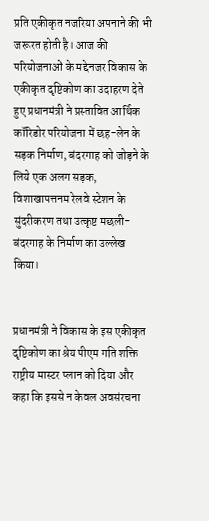प्रति एकीकृत नजरिया अपनाने की भी जरूरत होती है। आज की परियोजनाओं के मद्देनजर विकास के एकीकृत दृष्टिकोण का उदाहरण देते हुए प्रधानमंत्री ने प्रस्तावित आर्थिक कॉरिडोर परियोजना में छह-लेन के सड़क निर्माण, बंदरगाह को जोड़ने के लिये एक अलग सड़क, विशाखापत्तनम रेलवे स्टेशन के सुंदरीकरण तथा उत्कृष्ट मछली-बंदरगाह के निर्माण का उल्लेख किया।


प्रधानमंत्री ने विकास के इस एकीकृत दृष्टिकोण का श्रेय पीएम गति शक्ति राष्ट्रीय मास्टर प्लान को दिया और कहा कि इससे न केवल अवसंरचना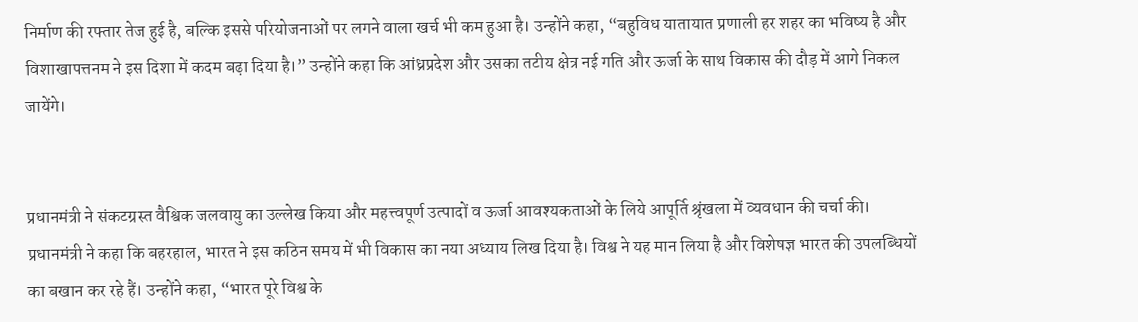निर्माण की रफ्तार तेज हुई है, बल्कि इससे परियोजनाओं पर लगने वाला खर्च भी कम हुआ है। उन्होंने कहा, “बहुविध यातायात प्रणाली हर शहर का भविष्य है और विशाखापत्तनम ने इस दिशा में कदम बढ़ा दिया है।” उन्होंने कहा कि आंध्रप्रदेश और उसका तटीय क्षेत्र नई गति और ऊर्जा के साथ विकास की दौड़ में आगे निकल जायेंगे।


प्रधानमंत्री ने संकटग्रस्त वैश्विक जलवायु का उल्लेख किया और महत्त्वपूर्ण उत्पादों व ऊर्जा आवश्यकताओं के लिये आपूर्ति श्रृंखला में व्यवधान की चर्चा की। प्रधानमंत्री ने कहा कि बहरहाल, भारत ने इस कठिन समय में भी विकास का नया अध्याय लिख दिया है। विश्व ने यह मान लिया है और विशेषज्ञ भारत की उपलब्धियों का बखान कर रहे हैं। उन्होंने कहा, “भारत पूरे विश्व के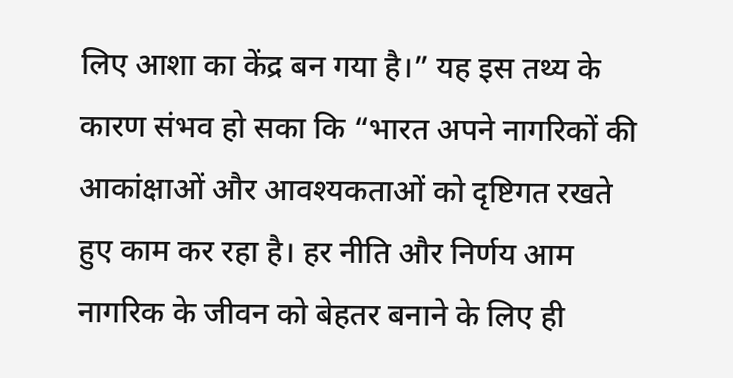लिए आशा का केंद्र बन गया है।” यह इस तथ्य के कारण संभव हो सका कि “भारत अपने नागरिकों की आकांक्षाओं और आवश्यकताओं को दृष्टिगत रखते हुए काम कर रहा है। हर नीति और निर्णय आम नागरिक के जीवन को बेहतर बनाने के लिए ही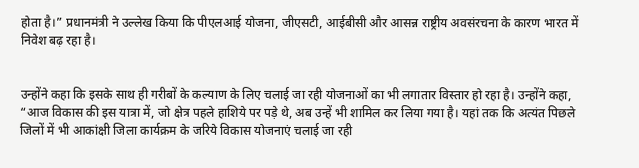होता है।” प्रधानमंत्री ने उल्लेख किया कि पीएलआई योजना, जीएसटी, आईबीसी और आसन्न राष्ट्रीय अवसंरचना के कारण भारत में निवेश बढ़ रहा है।


उन्होंने कहा कि इसके साथ ही गरीबों के कल्याण के लिए चलाई जा रही योजनाओं का भी लगातार विस्तार हो रहा है। उन्होंने कहा, “आज विकास की इस यात्रा में, जो क्षेत्र पहले हाशिये पर पड़े थे, अब उन्हें भी शामिल कर लिया गया है। यहां तक कि अत्यंत पिछले जिलों में भी आकांक्षी जिला कार्यक्रम के जरिये विकास योजनाएं चलाई जा रही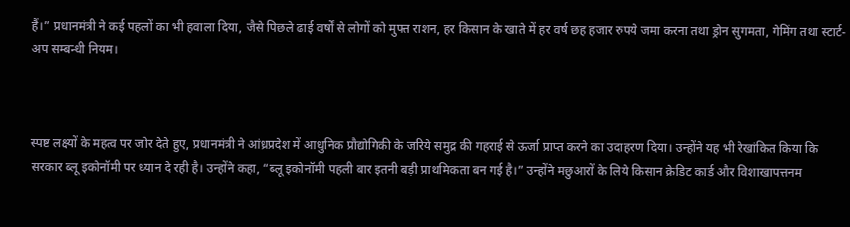हैं।” प्रधानमंत्री ने कई पहलों का भी हवाला दिया, जैसे पिछले ढाई वर्षों से लोगों को मुफ्त राशन, हर किसान के खाते में हर वर्ष छह हजार रुपये जमा करना तथा ड्रोन सुगमता, गेमिंग तथा स्टार्ट-अप सम्बन्धी नियम।



स्पष्ट लक्ष्यों के महत्व पर जोर देते हुए, प्रधानमंत्री ने आंध्रप्रदेश में आधुनिक प्रौद्योगिकी के जरिये समुद्र की गहराई से ऊर्जा प्राप्त करने का उदाहरण दिया। उन्होंने यह भी रेखांकित किया कि सरकार ब्लू इकोनॉमी पर ध्यान दे रही है। उन्होंने कहा, “ब्लू इकोनॉमी पहली बार इतनी बड़ी प्राथमिकता बन गई है।” उन्होंने मछुआरों के लिये किसान क्रेडिट कार्ड और विशाखापत्तनम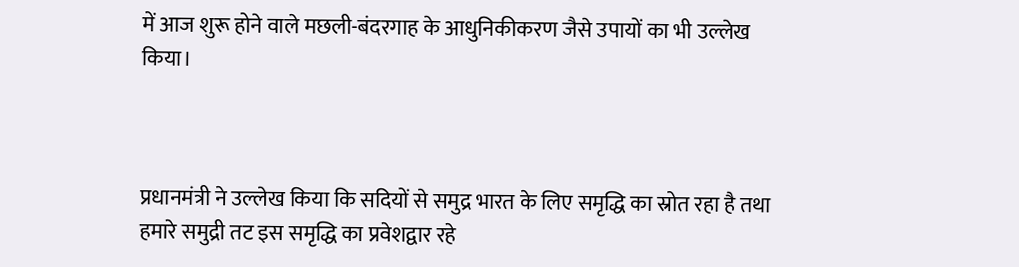में आज शुरू होने वाले मछली-बंदरगाह के आधुनिकीकरण जैसे उपायों का भी उल्लेख किया।



प्रधानमंत्री ने उल्लेख किया कि सदियों से समुद्र भारत के लिए समृद्धि का स्रोत रहा है तथा हमारे समुद्री तट इस समृद्धि का प्रवेशद्वार रहे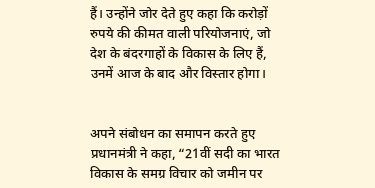हैं। उन्होंने जोर देते हुए कहा कि करोड़ों रुपये की कीमत वाली परियोजनाएं, जो देश के बंदरगाहों के विकास के लिए हैं, उनमें आज के बाद और विस्तार होगा।


अपने संबोधन का समापन करते हुए प्रधानमंत्री ने कहा, “21वीं सदी का भारत विकास के समग्र विचार को जमीन पर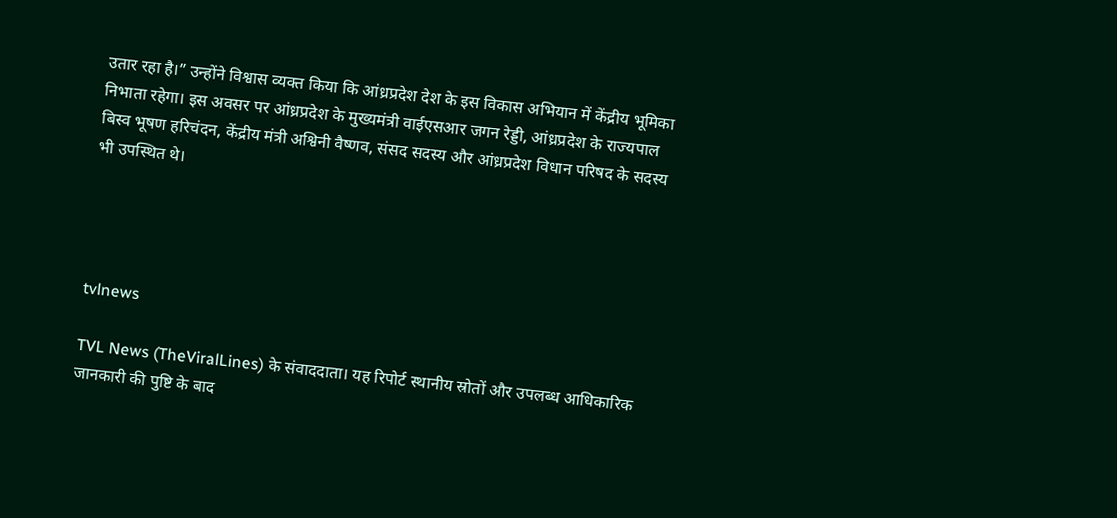उतार रहा है।” उन्होंने विश्वास व्यक्त किया कि आंध्रप्रदेश देश के इस विकास अभियान में केंद्रीय भूमिका निभाता रहेगा। इस अवसर पर आंध्रप्रदेश के मुख्यमंत्री वाईएसआर जगन रेड्डी, आंध्रप्रदेश के राज्यपाल बिस्व भूषण हरिचंदन, केंद्रीय मंत्री अश्विनी वैष्णव, संसद सदस्य और आंध्रप्रदेश विधान परिषद के सदस्य भी उपस्थित थे।




tvlnews

TVL News (TheViralLines) के संवाददाता। यह रिपोर्ट स्थानीय स्रोतों और उपलब्ध आधिकारिक जानकारी की पुष्टि के बाद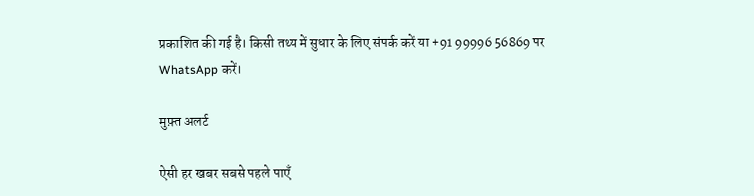प्रकाशित की गई है। किसी तथ्य में सुधार के लिए संपर्क करें या +91 99996 56869 पर WhatsApp करें।

मुफ़्त अलर्ट

ऐसी हर खबर सबसे पहले पाएँ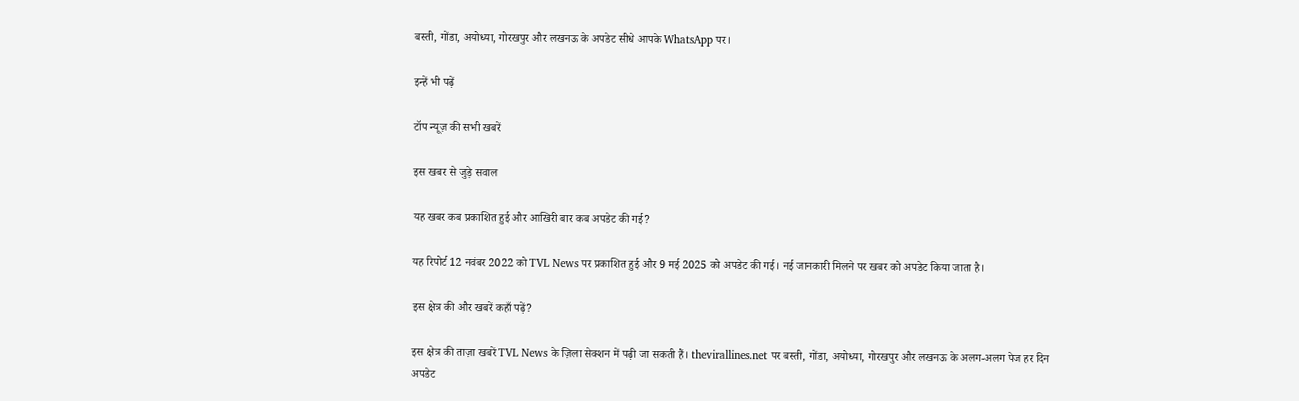बस्ती, गोंडा, अयोध्या, गोरखपुर और लखनऊ के अपडेट सीधे आपके WhatsApp पर।

इन्हें भी पढ़ें

टॉप न्यूज़ की सभी खबरें

इस खबर से जुड़े सवाल

यह खबर कब प्रकाशित हुई और आखिरी बार कब अपडेट की गई?

यह रिपोर्ट 12 नवंबर 2022 को TVL News पर प्रकाशित हुई और 9 मई 2025 को अपडेट की गई। नई जानकारी मिलने पर खबर को अपडेट किया जाता है।

इस क्षेत्र की और खबरें कहाँ पढ़ें?

इस क्षेत्र की ताज़ा खबरें TVL News के ज़िला सेक्शन में पढ़ी जा सकती हैं। thevirallines.net पर बस्ती, गोंडा, अयोध्या, गोरखपुर और लखनऊ के अलग-अलग पेज हर दिन अपडेट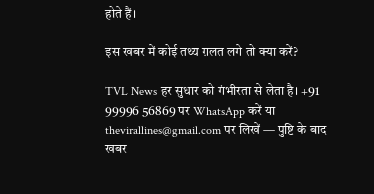होते हैं।

इस खबर में कोई तथ्य ग़लत लगे तो क्या करें?

TVL News हर सुधार को गंभीरता से लेता है। +91 99996 56869 पर WhatsApp करें या thevirallines@gmail.com पर लिखें — पुष्टि के बाद खबर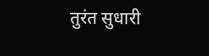तुरंत सुधारी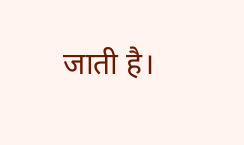जाती है।